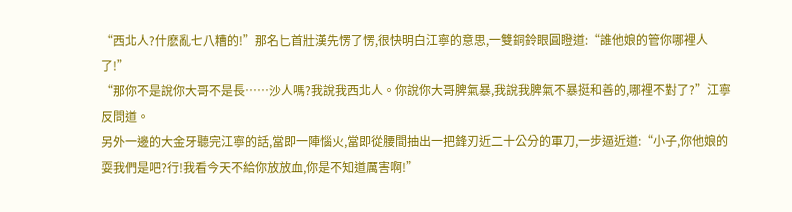“西北人?什麽亂七八糟的!”那名匕首壯漢先愣了愣,很快明白江寧的意思,一雙銅鈴眼圓瞪道:“誰他娘的管你哪裡人了!”
“那你不是說你大哥不是長……沙人嗎?我說我西北人。你說你大哥脾氣暴,我說我脾氣不暴挺和善的,哪裡不對了?”江寧反問道。
另外一邊的大金牙聽完江寧的話,當即一陣惱火,當即從腰間抽出一把鋒刃近二十公分的軍刀,一步逼近道:“小子,你他娘的耍我們是吧?行!我看今天不給你放放血,你是不知道厲害啊!”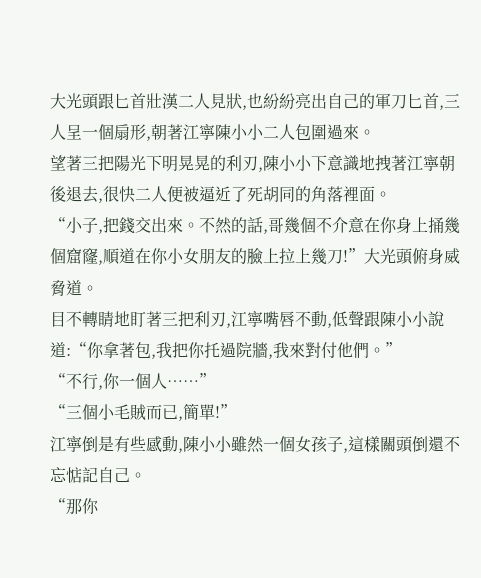大光頭跟匕首壯漢二人見狀,也紛紛亮出自己的軍刀匕首,三人呈一個扇形,朝著江寧陳小小二人包圍過來。
望著三把陽光下明晃晃的利刃,陳小小下意識地拽著江寧朝後退去,很快二人便被逼近了死胡同的角落裡面。
“小子,把錢交出來。不然的話,哥幾個不介意在你身上捅幾個窟窿,順道在你小女朋友的臉上拉上幾刀!”大光頭俯身威脅道。
目不轉睛地盯著三把利刃,江寧嘴唇不動,低聲跟陳小小說道:“你拿著包,我把你托過院牆,我來對付他們。”
“不行,你一個人……”
“三個小毛賊而已,簡單!”
江寧倒是有些感動,陳小小雖然一個女孩子,這樣關頭倒還不忘惦記自己。
“那你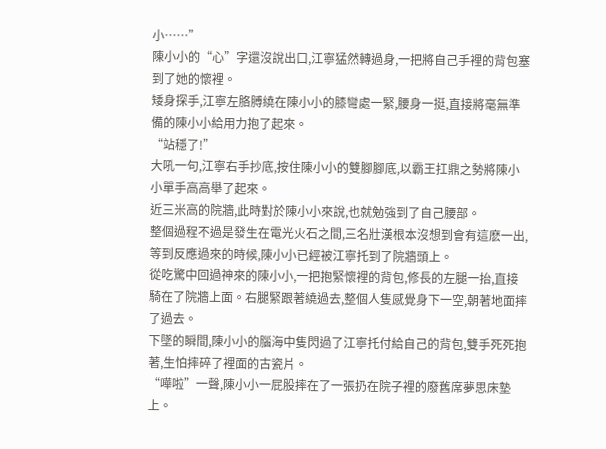小……”
陳小小的“心”字還沒說出口,江寧猛然轉過身,一把將自己手裡的背包塞到了她的懷裡。
矮身探手,江寧左胳膊繞在陳小小的膝彎處一緊,腰身一挺,直接將毫無準備的陳小小給用力抱了起來。
“站穩了!”
大吼一句,江寧右手抄底,按住陳小小的雙腳腳底,以霸王扛鼎之勢將陳小小單手高高舉了起來。
近三米高的院牆,此時對於陳小小來說,也就勉強到了自己腰部。
整個過程不過是發生在電光火石之間,三名壯漢根本沒想到會有這麽一出,等到反應過來的時候,陳小小已經被江寧托到了院牆頭上。
從吃驚中回過神來的陳小小,一把抱緊懷裡的背包,修長的左腿一抬,直接騎在了院牆上面。右腿緊跟著繞過去,整個人隻感覺身下一空,朝著地面摔了過去。
下墜的瞬間,陳小小的腦海中隻閃過了江寧托付給自己的背包,雙手死死抱著,生怕摔碎了裡面的古瓷片。
“嘩啦”一聲,陳小小一屁股摔在了一張扔在院子裡的廢舊席夢思床墊上。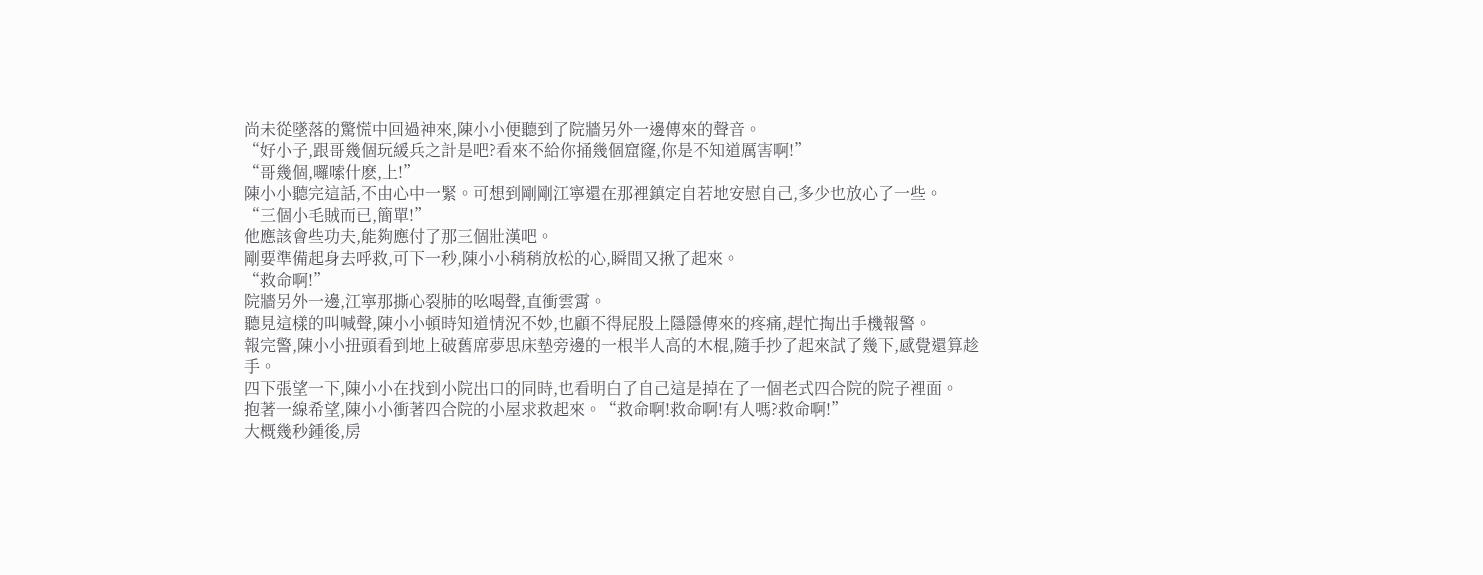尚未從墜落的驚慌中回過神來,陳小小便聽到了院牆另外一邊傳來的聲音。
“好小子,跟哥幾個玩緩兵之計是吧?看來不給你捅幾個窟窿,你是不知道厲害啊!”
“哥幾個,囉嗦什麽,上!”
陳小小聽完這話,不由心中一緊。可想到剛剛江寧還在那裡鎮定自若地安慰自己,多少也放心了一些。
“三個小毛賊而已,簡單!”
他應該會些功夫,能夠應付了那三個壯漢吧。
剛要準備起身去呼救,可下一秒,陳小小稍稍放松的心,瞬間又揪了起來。
“救命啊!”
院牆另外一邊,江寧那撕心裂肺的吆喝聲,直衝雲霄。
聽見這樣的叫喊聲,陳小小頓時知道情況不妙,也顧不得屁股上隱隱傳來的疼痛,趕忙掏出手機報警。
報完警,陳小小扭頭看到地上破舊席夢思床墊旁邊的一根半人高的木棍,隨手抄了起來試了幾下,感覺還算趁手。
四下張望一下,陳小小在找到小院出口的同時,也看明白了自己這是掉在了一個老式四合院的院子裡面。
抱著一線希望,陳小小衝著四合院的小屋求救起來。“救命啊!救命啊!有人嗎?救命啊!”
大概幾秒鍾後,房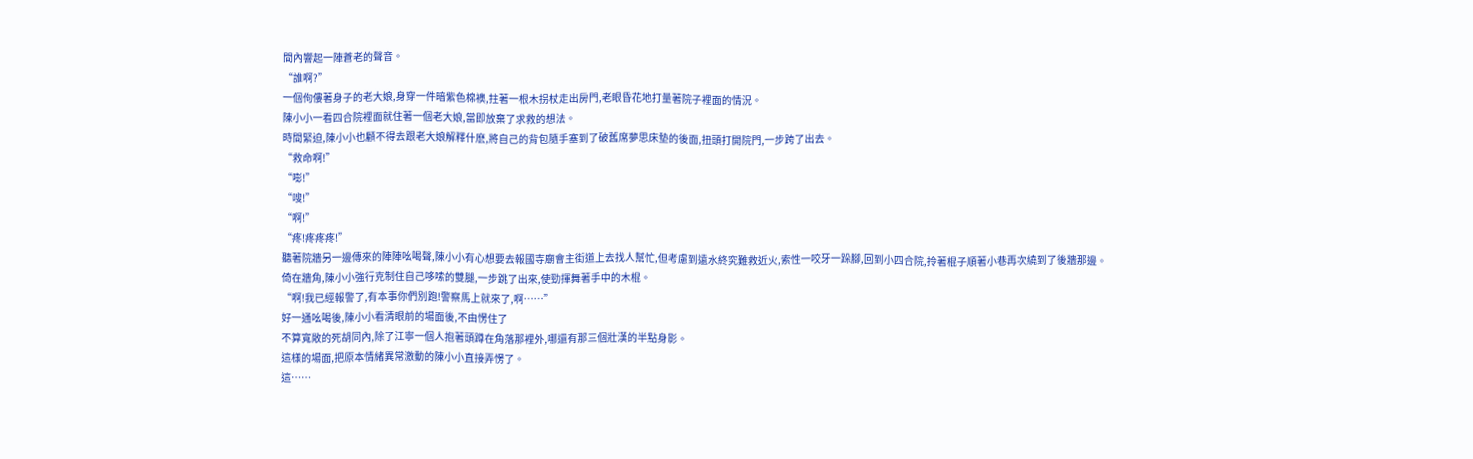間內響起一陣蒼老的聲音。
“誰啊?”
一個佝僂著身子的老大娘,身穿一件暗紫色棉襖,拄著一根木拐杖走出房門,老眼昏花地打量著院子裡面的情況。
陳小小一看四合院裡面就住著一個老大娘,當即放棄了求救的想法。
時間緊迫,陳小小也顧不得去跟老大娘解釋什麽,將自己的背包隨手塞到了破舊席夢思床墊的後面,扭頭打開院門,一步跨了出去。
“救命啊!”
“嘭!”
“嗖!”
“啊!”
“疼!疼疼疼!”
聽著院牆另一邊傳來的陣陣吆喝聲,陳小小有心想要去報國寺廟會主街道上去找人幫忙,但考慮到遠水終究難救近火,索性一咬牙一跺腳,回到小四合院,拎著棍子順著小巷再次繞到了後牆那邊。
倚在牆角,陳小小強行克制住自己哆嗦的雙腿,一步跳了出來,使勁揮舞著手中的木棍。
“啊!我已經報警了,有本事你們別跑!警察馬上就來了,啊……”
好一通吆喝後,陳小小看清眼前的場面後,不由愣住了
不算寬敞的死胡同內,除了江寧一個人抱著頭蹲在角落那裡外,哪還有那三個壯漢的半點身影。
這樣的場面,把原本情緒異常激動的陳小小直接弄愣了。
這……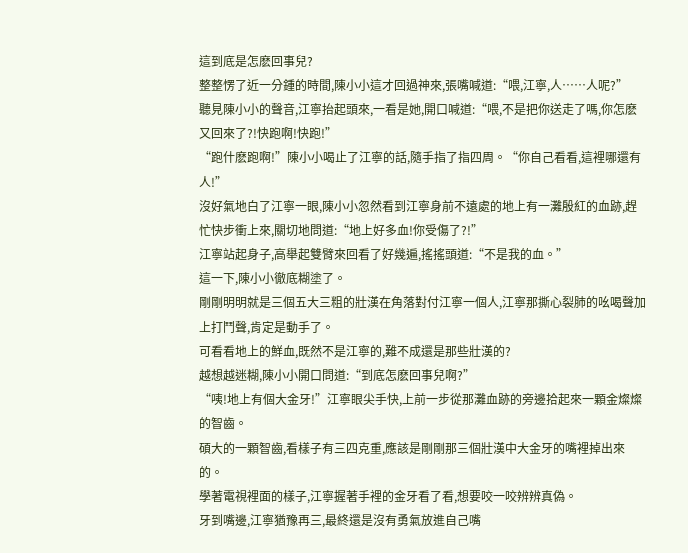這到底是怎麽回事兒?
整整愣了近一分鍾的時間,陳小小這才回過神來,張嘴喊道:“喂,江寧,人……人呢?”
聽見陳小小的聲音,江寧抬起頭來,一看是她,開口喊道:“喂,不是把你送走了嗎,你怎麽又回來了?!快跑啊!快跑!”
“跑什麽跑啊!”陳小小喝止了江寧的話,隨手指了指四周。“你自己看看,這裡哪還有人!”
沒好氣地白了江寧一眼,陳小小忽然看到江寧身前不遠處的地上有一灘殷紅的血跡,趕忙快步衝上來,關切地問道:“地上好多血!你受傷了?!”
江寧站起身子,高舉起雙臂來回看了好幾遍,搖搖頭道:“不是我的血。”
這一下,陳小小徹底糊塗了。
剛剛明明就是三個五大三粗的壯漢在角落對付江寧一個人,江寧那撕心裂肺的吆喝聲加上打鬥聲,肯定是動手了。
可看看地上的鮮血,既然不是江寧的,難不成還是那些壯漢的?
越想越迷糊,陳小小開口問道:“到底怎麽回事兒啊?”
“咦!地上有個大金牙!”江寧眼尖手快,上前一步從那灘血跡的旁邊拾起來一顆金燦燦的智齒。
碩大的一顆智齒,看樣子有三四克重,應該是剛剛那三個壯漢中大金牙的嘴裡掉出來的。
學著電視裡面的樣子,江寧握著手裡的金牙看了看,想要咬一咬辨辨真偽。
牙到嘴邊,江寧猶豫再三,最終還是沒有勇氣放進自己嘴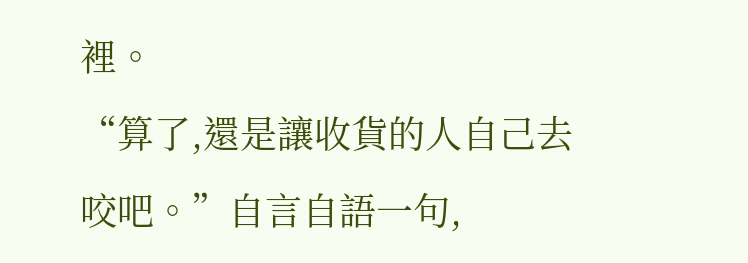裡。
“算了,還是讓收貨的人自己去咬吧。”自言自語一句,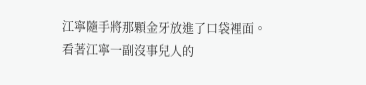江寧隨手將那顆金牙放進了口袋裡面。
看著江寧一副沒事兒人的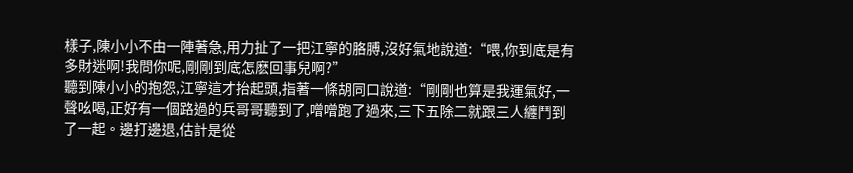樣子,陳小小不由一陣著急,用力扯了一把江寧的胳膊,沒好氣地說道:“喂,你到底是有多財迷啊!我問你呢,剛剛到底怎麽回事兒啊?”
聽到陳小小的抱怨,江寧這才抬起頭,指著一條胡同口說道:“剛剛也算是我運氣好,一聲吆喝,正好有一個路過的兵哥哥聽到了,噌噌跑了過來,三下五除二就跟三人纏鬥到了一起。邊打邊退,估計是從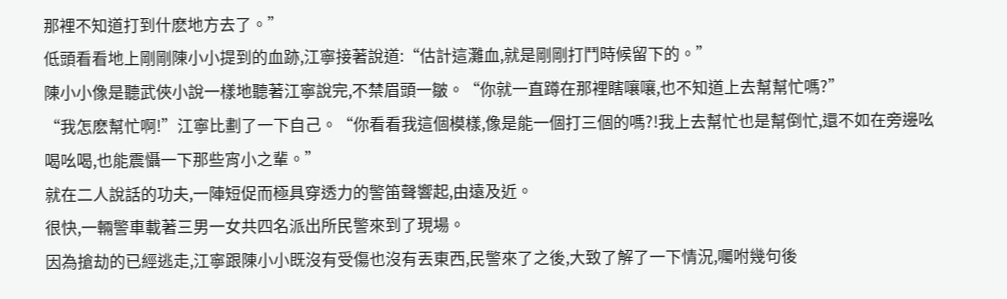那裡不知道打到什麽地方去了。”
低頭看看地上剛剛陳小小提到的血跡,江寧接著說道:“估計這灘血,就是剛剛打鬥時候留下的。”
陳小小像是聽武俠小說一樣地聽著江寧說完,不禁眉頭一皺。“你就一直蹲在那裡瞎嚷嚷,也不知道上去幫幫忙嗎?”
“我怎麽幫忙啊!”江寧比劃了一下自己。“你看看我這個模樣,像是能一個打三個的嗎?!我上去幫忙也是幫倒忙,還不如在旁邊吆喝吆喝,也能震懾一下那些宵小之輩。”
就在二人說話的功夫,一陣短促而極具穿透力的警笛聲響起,由遠及近。
很快,一輛警車載著三男一女共四名派出所民警來到了現場。
因為搶劫的已經逃走,江寧跟陳小小既沒有受傷也沒有丟東西,民警來了之後,大致了解了一下情況,囑咐幾句後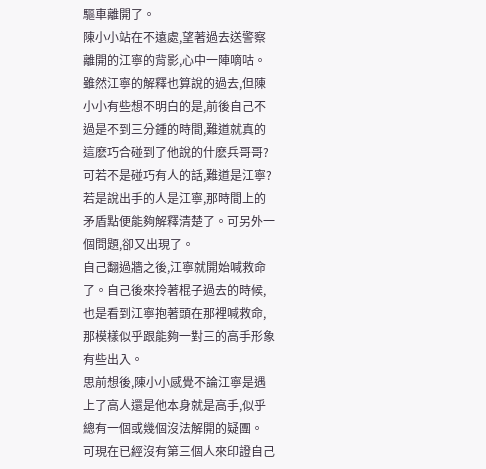驅車離開了。
陳小小站在不遠處,望著過去送警察離開的江寧的背影,心中一陣嘀咕。
雖然江寧的解釋也算說的過去,但陳小小有些想不明白的是,前後自己不過是不到三分鍾的時間,難道就真的這麽巧合碰到了他說的什麽兵哥哥?
可若不是碰巧有人的話,難道是江寧?
若是說出手的人是江寧,那時間上的矛盾點便能夠解釋清楚了。可另外一個問題,卻又出現了。
自己翻過牆之後,江寧就開始喊救命了。自己後來拎著棍子過去的時候,也是看到江寧抱著頭在那裡喊救命,那模樣似乎跟能夠一對三的高手形象有些出入。
思前想後,陳小小感覺不論江寧是遇上了高人還是他本身就是高手,似乎總有一個或幾個沒法解開的疑團。
可現在已經沒有第三個人來印證自己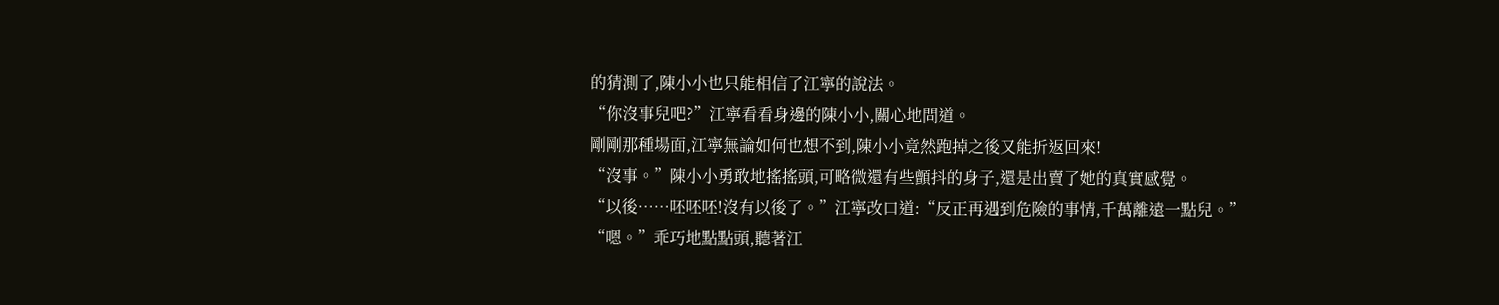的猜測了,陳小小也只能相信了江寧的說法。
“你沒事兒吧?”江寧看看身邊的陳小小,關心地問道。
剛剛那種場面,江寧無論如何也想不到,陳小小竟然跑掉之後又能折返回來!
“沒事。”陳小小勇敢地搖搖頭,可略微還有些顫抖的身子,還是出賣了她的真實感覺。
“以後……呸呸呸!沒有以後了。”江寧改口道:“反正再遇到危險的事情,千萬離遠一點兒。”
“嗯。”乖巧地點點頭,聽著江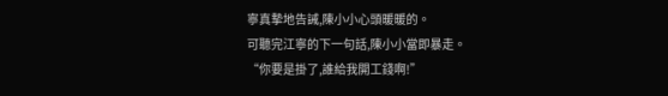寧真摯地告誡,陳小小心頭暖暖的。
可聽完江寧的下一句話,陳小小當即暴走。
“你要是掛了,誰給我開工錢啊!”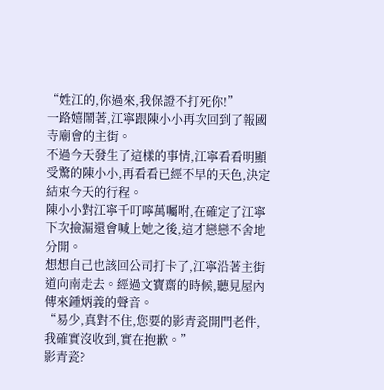“姓江的,你過來,我保證不打死你!”
一路嬉鬧著,江寧跟陳小小再次回到了報國寺廟會的主街。
不過今天發生了這樣的事情,江寧看看明顯受驚的陳小小,再看看已經不早的天色,決定結束今天的行程。
陳小小對江寧千叮嚀萬囑咐,在確定了江寧下次撿漏還會喊上她之後,這才戀戀不舍地分開。
想想自己也該回公司打卡了,江寧沿著主街道向南走去。經過文寶齋的時候,聽見屋內傳來鍾炳義的聲音。
“易少,真對不住,您要的影青瓷開門老件,我確實沒收到,實在抱歉。”
影青瓷?